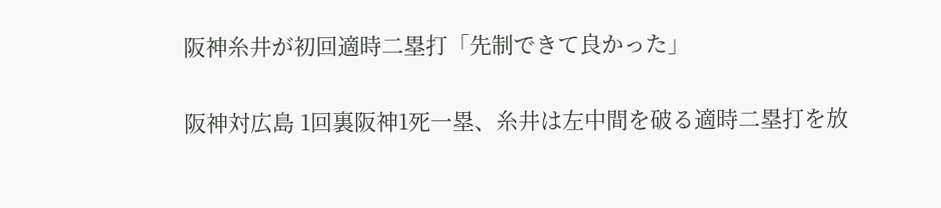阪神糸井が初回適時二塁打「先制できて良かった」

阪神対広島 1回裏阪神1死一塁、糸井は左中間を破る適時二塁打を放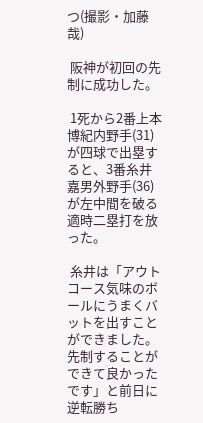つ(撮影・加藤哉)

 阪神が初回の先制に成功した。

 1死から2番上本博紀内野手(31)が四球で出塁すると、3番糸井嘉男外野手(36)が左中間を破る適時二塁打を放った。

 糸井は「アウトコース気味のボールにうまくバットを出すことができました。先制することができて良かったです」と前日に逆転勝ち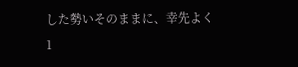した勢いそのままに、幸先よく1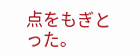点をもぎとった。